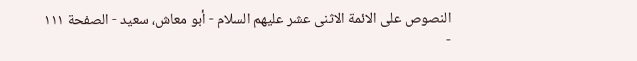النصوص على الائمة الاثنى عشر عليهم السلام - أبو معاش، سعيد - الصفحة ١١١ -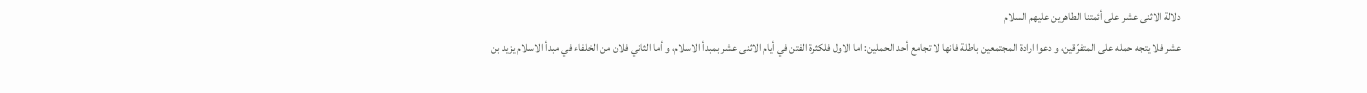دلالة الاثنى عشر على أئمتنا الطاهرين عليهم السلام
عشر فلا يتجه حمله على المتفرّقين، و دعوا ارادة المجتمعين باطلة فانها لا تجامع أحد الحملين: اما الاول فلكثرة الفتن في أيام الاثنى عشر بمبدأ الاسلام، و أما الثاني فلان من الخلفاء في مبدأ الاسلام يزيد بن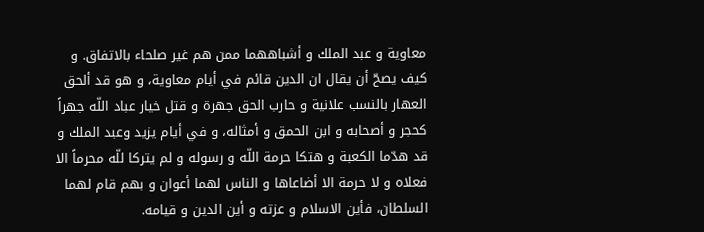معاوية و عبد الملك و أشباههما ممن هم غير صلحاء بالاتفاق. و كيف يصحّ أن يقال ان الدين قائم في أيام معاوية، و هو قد ألحق العهار بالنسب علانية و حارب الحق جهرة و قتل خيار عباد اللّه جهراً كحجر و أصحابه و ابن الحمق و أمثاله، و في أيام يزيد وعبد الملك و قد هدّما الكعبة و هتكا حرمة اللّه و رسوله و لم يتركا للّه محرماً الا فعلاه و لا حرمة الا أضاعاها و الناس لهما أعوان و بهم قام لهما السلطان، فأين الاسلام و عزته و أين الدين و قيامه.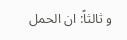و ثالثاً: ان الحمل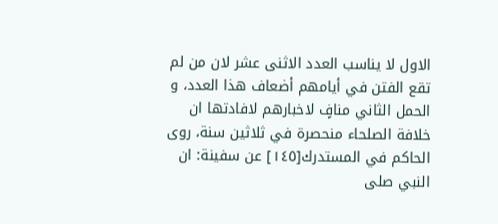الاول لا يناسب العدد الاثنى عشر لان من لم تقع الفتن في أيامهم أضعاف هذا العدد، و الحمل الثاني منافٍ لاخبارهم لافادتها ان خلافة الصلحاء منحصرة في ثلاثين سنة، روى الحاكم في المستدرك[١٤٥] عن سفينة: ان النبي صلى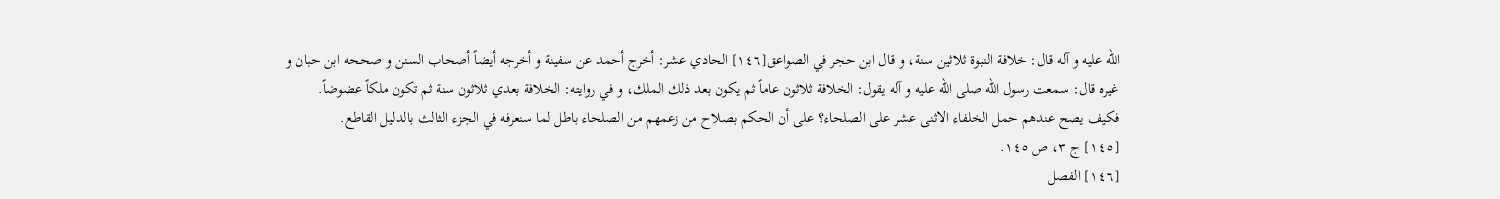الله عليه و آله قال: خلافة النبوة ثلاثين سنة، و قال ابن حجر في الصواعق[١٤٦] الحادي عشر: أخرج أحمد عن سفينة و أخرجه أيضاً أصحاب السنن و صححه ابن حبان و غيره قال: سمعت رسول اللّه صلى الله عليه و آله يقول: الخلافة ثلاثون عاماً ثم يكون بعد ذلك الملك، و في روايته: الخلافة بعدي ثلاثون سنة ثم تكون ملكاً عضوضاً.
فكيف يصح عندهم حمل الخلفاء الاثنى عشر على الصلحاء؟ على أن الحكم بصلاح من زعمهم من الصلحاء باطل لما سنعرفه في الجزء الثالث بالدليل القاطع.
[١٤٥] ج ٣، ص ١٤٥.
[١٤٦] الفصل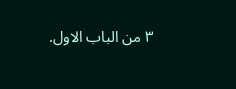٣ من الباب الاول.